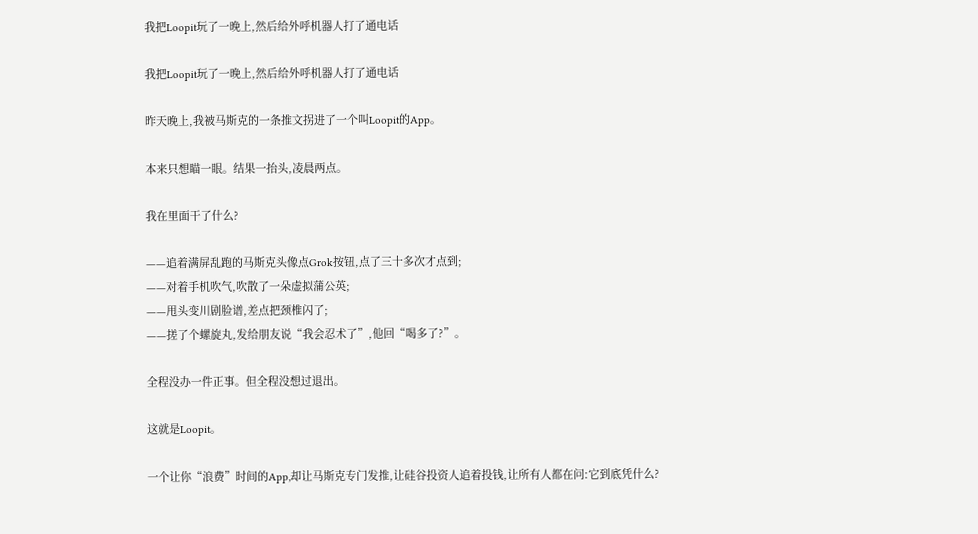我把Loopit玩了一晚上,然后给外呼机器人打了通电话

我把Loopit玩了一晚上,然后给外呼机器人打了通电话

昨天晚上,我被马斯克的一条推文拐进了一个叫Loopit的App。

本来只想瞄一眼。结果一抬头,凌晨两点。

我在里面干了什么?

——追着满屏乱跑的马斯克头像点Grok按钮,点了三十多次才点到;
——对着手机吹气,吹散了一朵虚拟蒲公英;
——甩头变川剧脸谱,差点把颈椎闪了;
——搓了个螺旋丸,发给朋友说“我会忍术了”,他回“喝多了?”。

全程没办一件正事。但全程没想过退出。

这就是Loopit。

一个让你“浪费”时间的App,却让马斯克专门发推,让硅谷投资人追着投钱,让所有人都在问:它到底凭什么?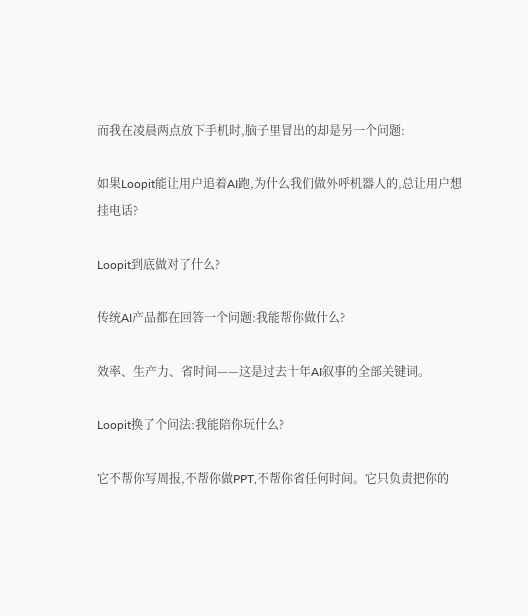而我在凌晨两点放下手机时,脑子里冒出的却是另一个问题:

如果Loopit能让用户追着AI跑,为什么我们做外呼机器人的,总让用户想挂电话?

Loopit到底做对了什么?

传统AI产品都在回答一个问题:我能帮你做什么?

效率、生产力、省时间——这是过去十年AI叙事的全部关键词。

Loopit换了个问法:我能陪你玩什么?

它不帮你写周报,不帮你做PPT,不帮你省任何时间。它只负责把你的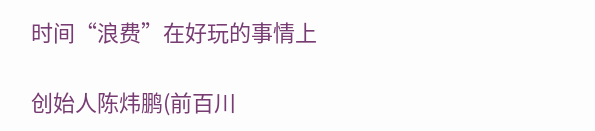时间“浪费”在好玩的事情上

创始人陈炜鹏(前百川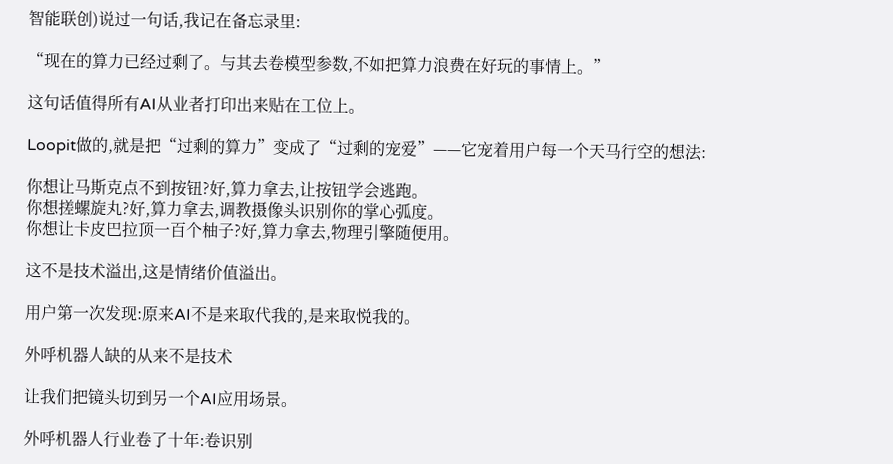智能联创)说过一句话,我记在备忘录里:

“现在的算力已经过剩了。与其去卷模型参数,不如把算力浪费在好玩的事情上。”

这句话值得所有AI从业者打印出来贴在工位上。

Loopit做的,就是把“过剩的算力”变成了“过剩的宠爱”——它宠着用户每一个天马行空的想法:

你想让马斯克点不到按钮?好,算力拿去,让按钮学会逃跑。
你想搓螺旋丸?好,算力拿去,调教摄像头识别你的掌心弧度。
你想让卡皮巴拉顶一百个柚子?好,算力拿去,物理引擎随便用。

这不是技术溢出,这是情绪价值溢出。

用户第一次发现:原来AI不是来取代我的,是来取悦我的。

外呼机器人缺的从来不是技术

让我们把镜头切到另一个AI应用场景。

外呼机器人行业卷了十年:卷识别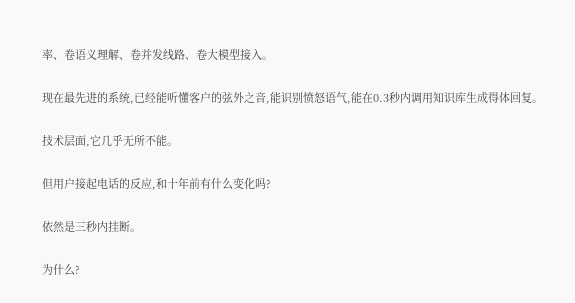率、卷语义理解、卷并发线路、卷大模型接入。

现在最先进的系统,已经能听懂客户的弦外之音,能识别愤怒语气,能在0.3秒内调用知识库生成得体回复。

技术层面,它几乎无所不能。

但用户接起电话的反应,和十年前有什么变化吗?

依然是三秒内挂断。

为什么?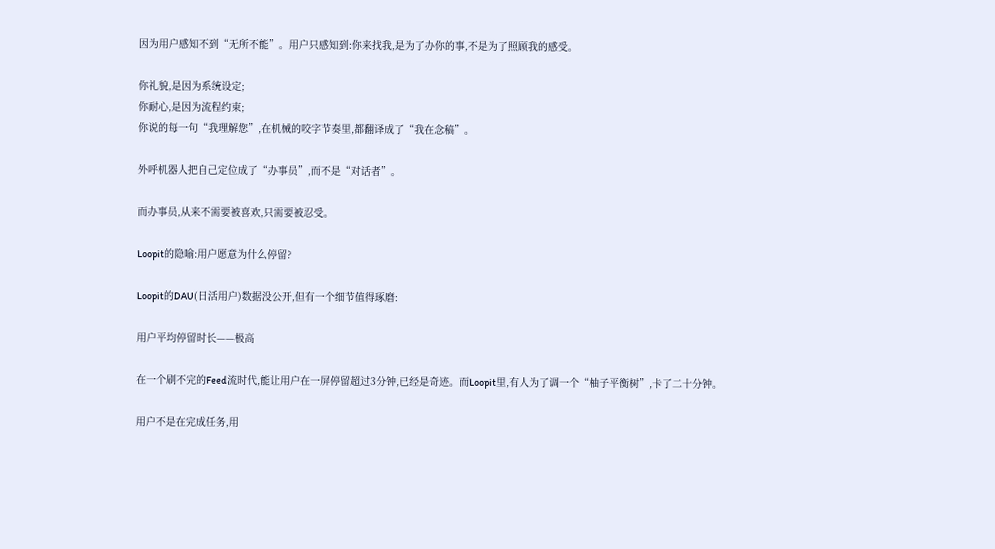因为用户感知不到“无所不能”。用户只感知到:你来找我,是为了办你的事,不是为了照顾我的感受。

你礼貌,是因为系统设定;
你耐心,是因为流程约束;
你说的每一句“我理解您”,在机械的咬字节奏里,都翻译成了“我在念稿”。

外呼机器人把自己定位成了“办事员”,而不是“对话者”。

而办事员,从来不需要被喜欢,只需要被忍受。

Loopit的隐喻:用户愿意为什么停留?

Loopit的DAU(日活用户)数据没公开,但有一个细节值得琢磨:

用户平均停留时长——极高

在一个刷不完的Feed流时代,能让用户在一屏停留超过3分钟,已经是奇迹。而Loopit里,有人为了调一个“柚子平衡树”,卡了二十分钟。

用户不是在完成任务,用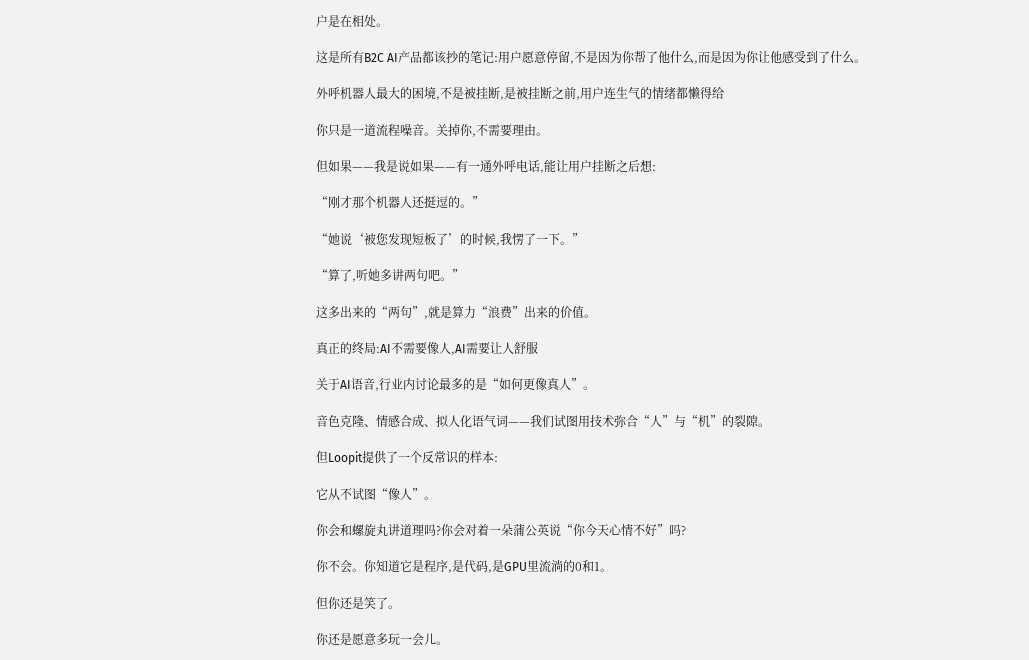户是在相处。

这是所有B2C AI产品都该抄的笔记:用户愿意停留,不是因为你帮了他什么,而是因为你让他感受到了什么。

外呼机器人最大的困境,不是被挂断,是被挂断之前,用户连生气的情绪都懒得给

你只是一道流程噪音。关掉你,不需要理由。

但如果——我是说如果——有一通外呼电话,能让用户挂断之后想:

“刚才那个机器人还挺逗的。”

“她说‘被您发现短板了’的时候,我愣了一下。”

“算了,听她多讲两句吧。”

这多出来的“两句”,就是算力“浪费”出来的价值。

真正的终局:AI不需要像人,AI需要让人舒服

关于AI语音,行业内讨论最多的是“如何更像真人”。

音色克隆、情感合成、拟人化语气词——我们试图用技术弥合“人”与“机”的裂隙。

但Loopit提供了一个反常识的样本:

它从不试图“像人”。

你会和螺旋丸讲道理吗?你会对着一朵蒲公英说“你今天心情不好”吗?

你不会。你知道它是程序,是代码,是GPU里流淌的0和1。

但你还是笑了。

你还是愿意多玩一会儿。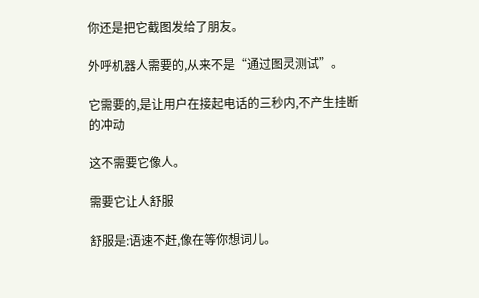你还是把它截图发给了朋友。

外呼机器人需要的,从来不是“通过图灵测试”。

它需要的,是让用户在接起电话的三秒内,不产生挂断的冲动

这不需要它像人。

需要它让人舒服

舒服是:语速不赶,像在等你想词儿。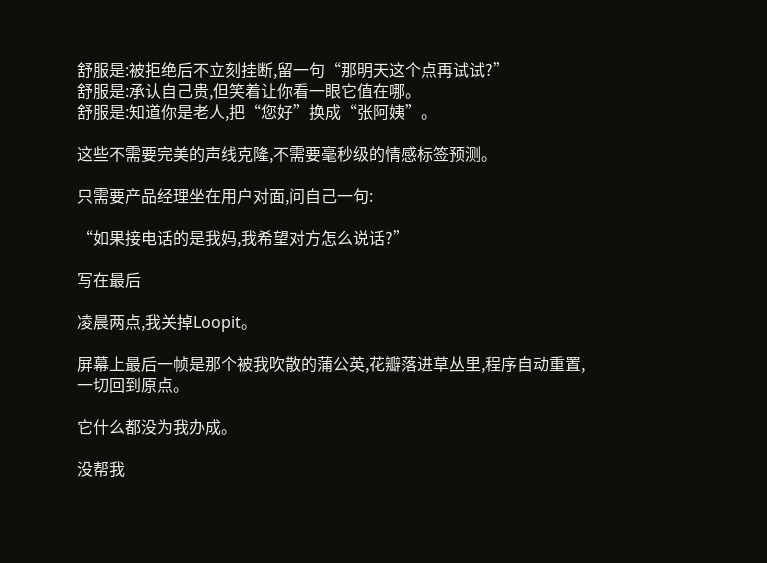舒服是:被拒绝后不立刻挂断,留一句“那明天这个点再试试?”
舒服是:承认自己贵,但笑着让你看一眼它值在哪。
舒服是:知道你是老人,把“您好”换成“张阿姨”。

这些不需要完美的声线克隆,不需要毫秒级的情感标签预测。

只需要产品经理坐在用户对面,问自己一句:

“如果接电话的是我妈,我希望对方怎么说话?”

写在最后

凌晨两点,我关掉Loopit。

屏幕上最后一帧是那个被我吹散的蒲公英,花瓣落进草丛里,程序自动重置,一切回到原点。

它什么都没为我办成。

没帮我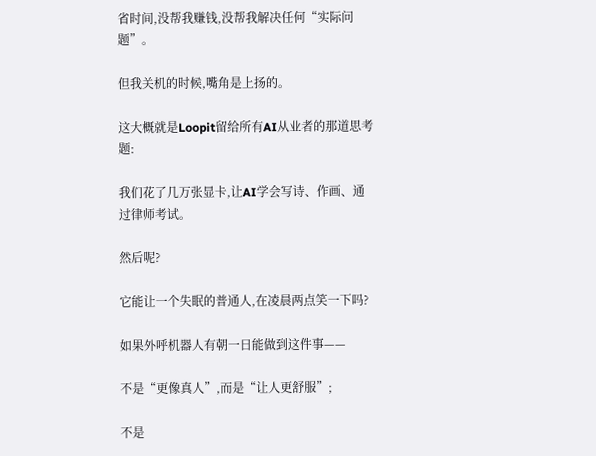省时间,没帮我赚钱,没帮我解决任何“实际问题”。

但我关机的时候,嘴角是上扬的。

这大概就是Loopit留给所有AI从业者的那道思考题:

我们花了几万张显卡,让AI学会写诗、作画、通过律师考试。

然后呢?

它能让一个失眠的普通人,在凌晨两点笑一下吗?

如果外呼机器人有朝一日能做到这件事——

不是“更像真人”,而是“让人更舒服”;

不是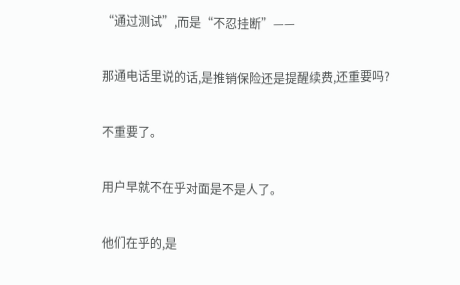“通过测试”,而是“不忍挂断”——

那通电话里说的话,是推销保险还是提醒续费,还重要吗?

不重要了。

用户早就不在乎对面是不是人了。

他们在乎的,是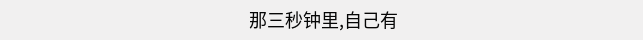那三秒钟里,自己有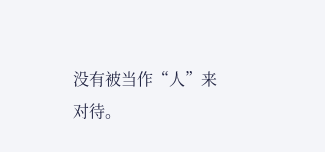没有被当作“人”来对待。